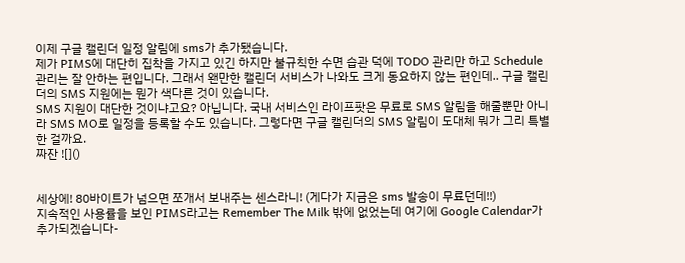이제 구글 캘린더 일정 알림에 sms가 추가됐습니다.
제가 PIMS에 대단히 집착을 가지고 있긴 하지만 불규칙한 수면 습관 덕에 TODO 관리만 하고 Schedule 관리는 잘 안하는 편입니다. 그래서 왠만한 캘린더 서비스가 나와도 크게 동요하지 않는 편인데.. 구글 캘린더의 SMS 지원에는 뭔가 색다른 것이 있습니다.
SMS 지원이 대단한 것이냐고요? 아닙니다. 국내 서비스인 라이프팟은 무료로 SMS 알림을 해줄뿐만 아니라 SMS MO로 일정을 등록할 수도 있습니다. 그렇다면 구글 캘린더의 SMS 알림이 도대체 뭐가 그리 특별한 걸까요.
짜잔 ![]()


세상에! 80바이트가 넘으면 쪼개서 보내주는 센스라니! (게다가 지금은 sms 발송이 무료던데!!)
지속적인 사용률을 보인 PIMS라고는 Remember The Milk 밖에 없었는데 여기에 Google Calendar가 추가되겠습니다-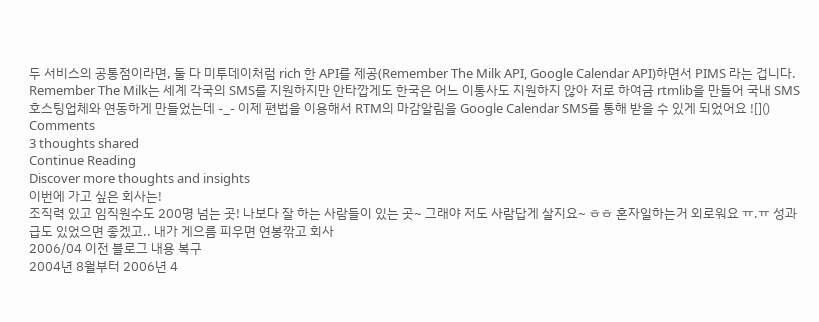두 서비스의 공통점이라면, 둘 다 미투데이처럼 rich 한 API를 제공(Remember The Milk API, Google Calendar API)하면서 PIMS 라는 겁니다.
Remember The Milk는 세계 각국의 SMS를 지원하지만 안타깝게도 한국은 어느 이통사도 지원하지 않아 저로 하여금 rtmlib을 만들어 국내 SMS 호스팅업체와 연동하게 만들었는데 -_- 이제 편법을 이용해서 RTM의 마감알림을 Google Calendar SMS를 통해 받을 수 있게 되었어요 ![]()
Comments
3 thoughts shared
Continue Reading
Discover more thoughts and insights
이번에 가고 싶은 회사는!
조직력 있고 임직원수도 200명 넘는 곳! 나보다 잘 하는 사람들이 있는 곳~ 그래야 저도 사람답게 살지요~ ㅎㅎ 혼자일하는거 외로워요 ㅠ.ㅠ 성과급도 있었으면 좋겠고.. 내가 게으름 피우면 연봉깎고 회사
2006/04 이전 블로그 내용 복구
2004년 8월부터 2006년 4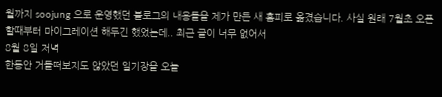월까지 soojung 으로 운영했던 블로그의 내용들을 제가 만든 새 홈피로 옮겼습니다. 사실 원래 7월초 오픈할때부터 마이그레이션 해두긴 했었는데.. 최근 글이 너무 없어서
8월 8일 저녁
한동안 거들떠보지도 않았던 일기장을 오늘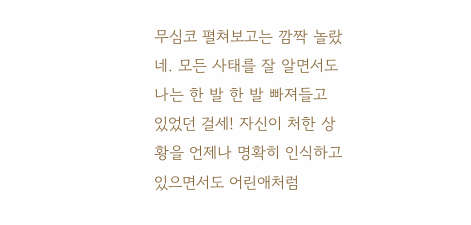무심코 펼쳐보고는 깜짝 놀랐네. 모든 사태를 잘 알면서도 나는 한 발 한 발 빠져들고 있었던 걸세! 자신이 처한 상황을 언제나 명확히 인식하고 있으면서도 어린애처럼